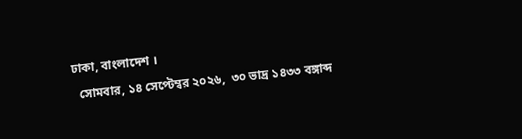ঢাকা, বাংলাদেশ ।
  সোমবার, ১৪ সেপ্টেম্বর ২০২৬,  ৩০ ভাদ্র ১৪৩৩ বঙ্গাব্দ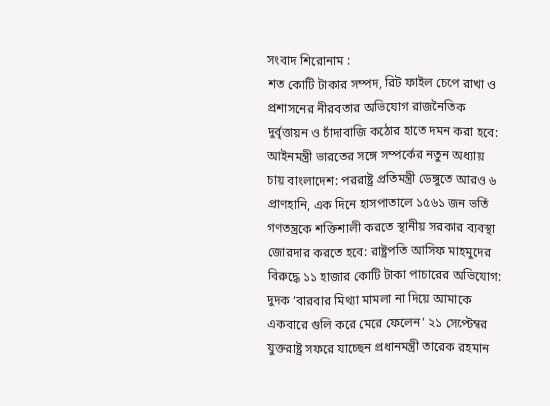সংবাদ শিরোনাম :
শত কোটি টাকার সম্পদ, রিট ফাইল চেপে রাখা ও প্রশাসনের নীরবতার অভিযোগ রাজনৈতিক দুর্বৃত্তায়ন ও চাঁদাবাজি কঠোর হাতে দমন করা হবে: আইনমন্ত্রী ভারতের সঙ্গে সম্পর্কের নতুন অধ্যায় চায় বাংলাদেশ: পররাষ্ট্র প্রতিমন্ত্রী ডেঙ্গুতে আরও ৬ প্রাণহানি, এক দিনে হাসপাতালে ১৫৬১ জন ভর্তি গণতন্ত্রকে শক্তিশালী করতে স্থানীয় সরকার ব্যবস্থা জোরদার করতে হবে: রাষ্ট্রপতি আসিফ মাহমুদের বিরুদ্ধে ১১ হাজার কোটি টাকা পাচারের অভিযোগ: দুদক ‘বারবার মিথ্যা মামলা না দিয়ে আমাকে একবারে গুলি করে মেরে ফেলেন’ ২১ সেপ্টেম্বর যুক্তরাষ্ট্র সফরে যাচ্ছেন প্রধানমন্ত্রী তারেক রহমান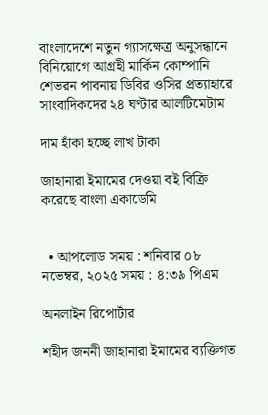বাংলাদেশে নতুন গ্যাসক্ষেত্র অনুসন্ধানে বিনিয়োগে আগ্রহী মার্কিন কোম্পানি শেভরন পাবনায় ডিবির ওসির প্রত্যাহারে সাংবাদিকদের ২৪ ঘণ্টার আলটিমেটাম

দাম হাঁকা হচ্ছে লাখ টাকা

জাহানারা ইমামের দেওয়া বই বিক্রি করেছে বাংলা একাডেমি


  • আপলোড সময় : শনিবার ০৮ নভেম্বর, ২০২৫ সময় : ৪:৩৯ পিএম

অনলাইন রিপোর্টার

শহীদ জননী জাহানারা ইমামের ব্যক্তিগত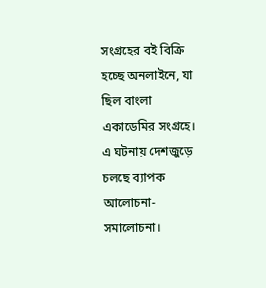সংগ্রহের বই বিক্রি হচ্ছে অনলাইনে, যা ছিল বাংলা একাডেমির সংগ্রহে। এ ঘটনায় দেশজুড়ে চলছে ব্যাপক আলোচনা-সমালোচনা।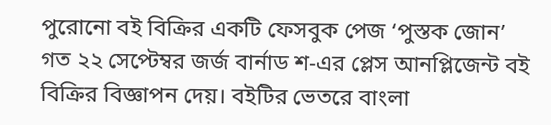পুরোনো বই বিক্রির একটি ফেসবুক পেজ ‘পুস্তক জোন’ গত ২২ সেপ্টেম্বর জর্জ বার্নাড শ-এর প্লেস আনপ্লিজেন্ট বই বিক্রির বিজ্ঞাপন দেয়। বইটির ভেতরে বাংলা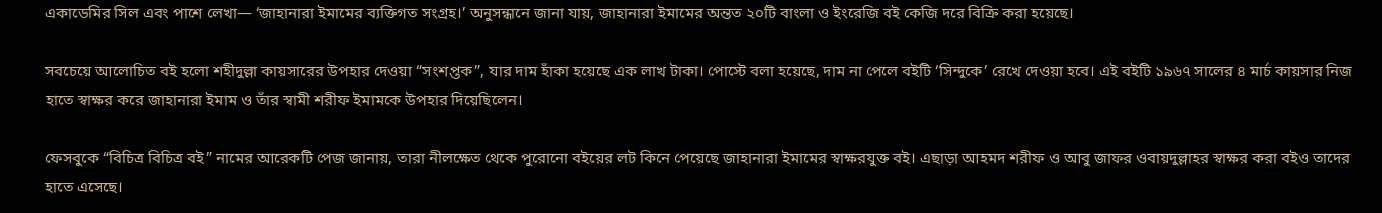একাডেমির সিল এবং পাশে লেখা— ‘জাহানারা ইমামের ব্যক্তিগত সংগ্রহ।’ অনুসন্ধানে জানা যায়, জাহানারা ইমামের অন্তত ২০টি বাংলা ও ইংরেজি বই কেজি দরে বিক্রি করা হয়েছে।

সবচেয়ে আলোচিত বই হলো শহীদুল্লা কায়সারের উপহার দেওয়া “সংশপ্তক”, যার দাম হাঁকা হয়েছে এক লাখ টাকা। পোস্টে বলা হয়েছে, দাম না পেলে বইটি ‘সিন্দুকে’ রেখে দেওয়া হবে। এই বইটি ১৯৬৭ সালের ৪ মার্চ কায়সার নিজ হাতে স্বাক্ষর করে জাহানারা ইমাম ও তাঁর স্বামী শরীফ ইমামকে উপহার দিয়েছিলেন।

ফেসবুকে “বিচিত্র বিচিত্র বই” নামের আরেকটি পেজ জানায়, তারা নীলক্ষেত থেকে পুরোনো বইয়ের লট কিনে পেয়েছে জাহানারা ইমামের স্বাক্ষরযুক্ত বই। এছাড়া আহমদ শরীফ ও আবু জাফর ওবায়দুল্লাহর স্বাক্ষর করা বইও তাদের হাতে এসেছে।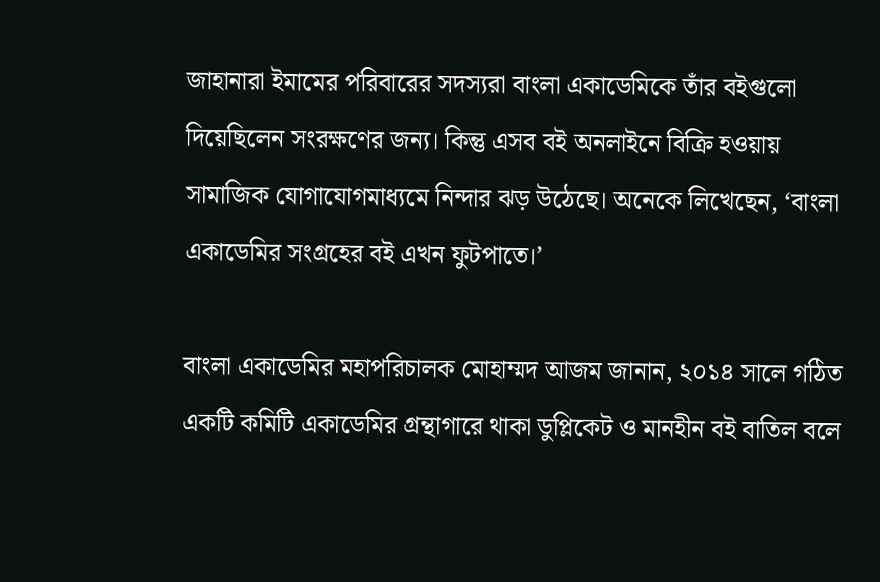জাহানারা ইমামের পরিবারের সদস্যরা বাংলা একাডেমিকে তাঁর বইগুলো দিয়েছিলেন সংরক্ষণের জন্য। কিন্তু এসব বই অনলাইনে বিক্রি হওয়ায় সামাজিক যোগাযোগমাধ্যমে নিন্দার ঝড় উঠেছে। অনেকে লিখেছেন, ‘বাংলা একাডেমির সংগ্রহের বই এখন ফুটপাতে।’

বাংলা একাডেমির মহাপরিচালক মোহাম্মদ আজম জানান, ২০১৪ সালে গঠিত একটি কমিটি একাডেমির গ্রন্থাগারে থাকা ডুপ্লিকেট ও মানহীন বই বাতিল বলে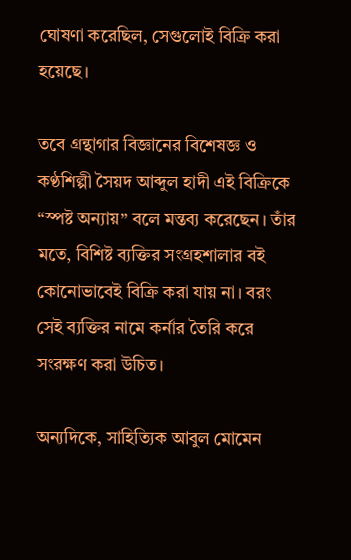ঘোষণা করেছিল, সেগুলোই বিক্রি করা হয়েছে।

তবে গ্রন্থাগার বিজ্ঞানের বিশেষজ্ঞ ও কণ্ঠশিল্পী সৈয়দ আব্দুল হাদী এই বিক্রিকে “স্পষ্ট অন্যায়” বলে মন্তব্য করেছেন। তাঁর মতে, বিশিষ্ট ব্যক্তির সংগ্রহশালার বই কোনোভাবেই বিক্রি করা যায় না। বরং সেই ব্যক্তির নামে কর্নার তৈরি করে সংরক্ষণ করা উচিত।

অন্যদিকে, সাহিত্যিক আবুল মোমেন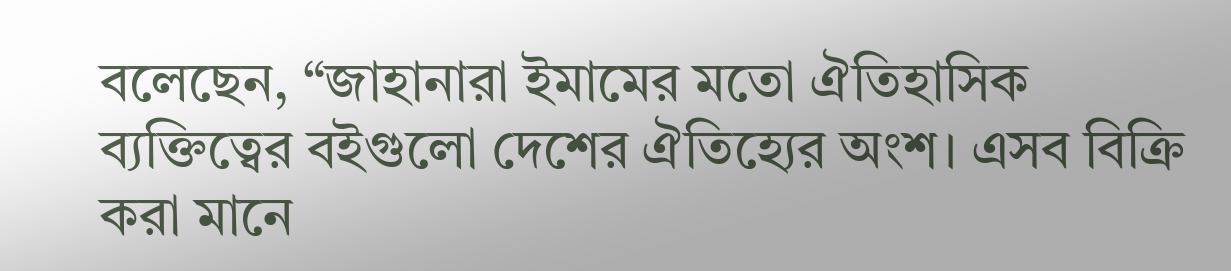বলেছেন, “জাহানারা ইমামের মতো ঐতিহাসিক ব্যক্তিত্বের বইগুলো দেশের ঐতিহ্যের অংশ। এসব বিক্রি করা মানে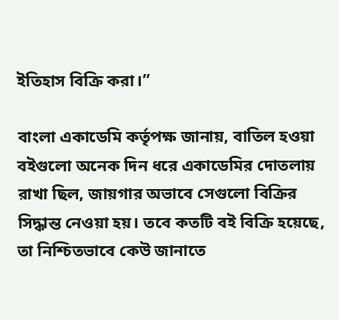ইতিহাস বিক্রি করা।”

বাংলা একাডেমি কর্তৃপক্ষ জানায়, বাতিল হওয়া বইগুলো অনেক দিন ধরে একাডেমির দোতলায় রাখা ছিল, জায়গার অভাবে সেগুলো বিক্রির সিদ্ধান্ত নেওয়া হয়। তবে কতটি বই বিক্রি হয়েছে, তা নিশ্চিতভাবে কেউ জানাতে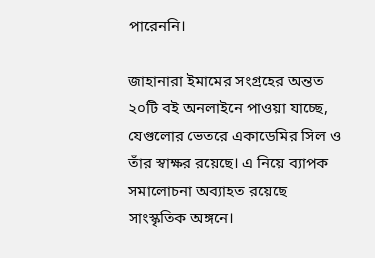পারেননি।

জাহানারা ইমামের সংগ্রহের অন্তত ২০টি বই অনলাইনে পাওয়া যাচ্ছে, যেগুলোর ভেতরে একাডেমির সিল ও তাঁর স্বাক্ষর রয়েছে। এ নিয়ে ব্যাপক সমালোচনা অব্যাহত রয়েছে সাংস্কৃতিক অঙ্গনে।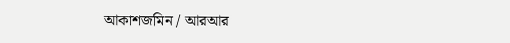আকাশজমিন / আরআর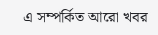এ সম্পর্কিত আরো খবর